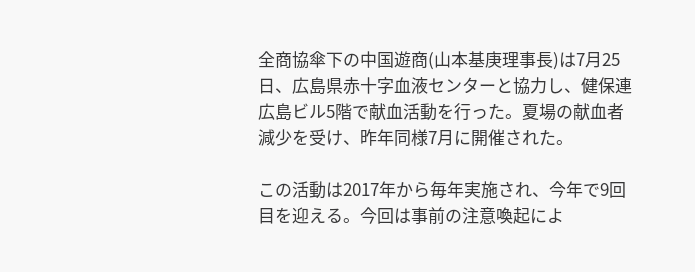全商協傘下の中国遊商(山本基庚理事長)は7月25日、広島県赤十字血液センターと協力し、健保連広島ビル5階で献血活動を行った。夏場の献血者減少を受け、昨年同様7月に開催された。

この活動は2017年から毎年実施され、今年で9回目を迎える。今回は事前の注意喚起によ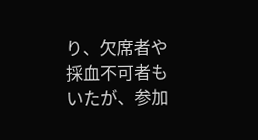り、欠席者や採血不可者もいたが、参加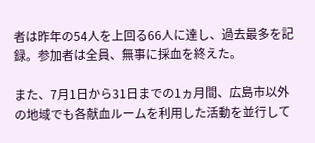者は昨年の54人を上回る66人に達し、過去最多を記録。参加者は全員、無事に採血を終えた。

また、7月1日から31日までの1ヵ月間、広島市以外の地域でも各献血ルームを利用した活動を並行して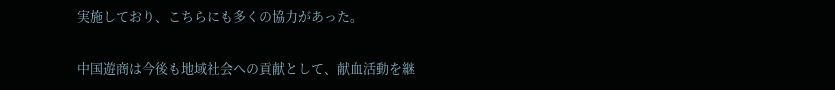実施しており、こちらにも多くの協力があった。

中国遊商は今後も地域社会への貢献として、献血活動を継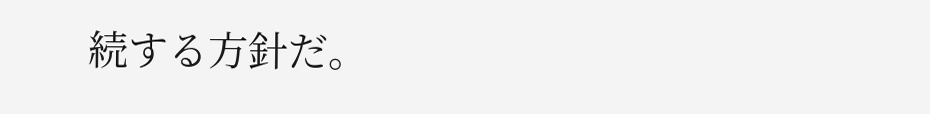続する方針だ。